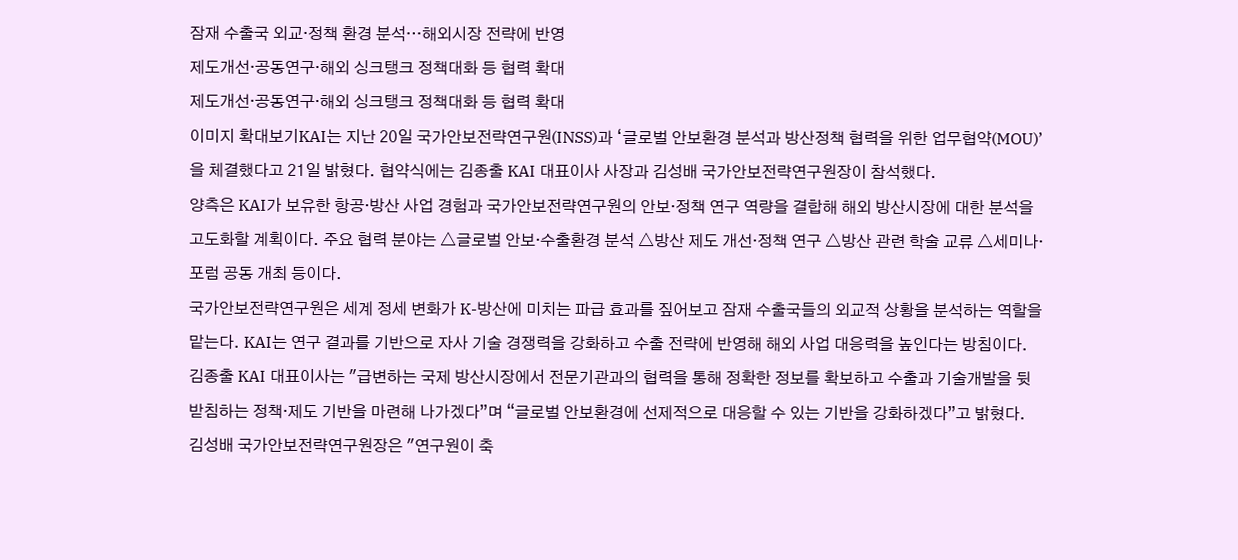잠재 수출국 외교·정책 환경 분석…해외시장 전략에 반영
제도개선·공동연구·해외 싱크탱크 정책대화 등 협력 확대
제도개선·공동연구·해외 싱크탱크 정책대화 등 협력 확대
이미지 확대보기KAI는 지난 20일 국가안보전략연구원(INSS)과 ‘글로벌 안보환경 분석과 방산정책 협력을 위한 업무협약(MOU)’을 체결했다고 21일 밝혔다. 협약식에는 김종출 KAI 대표이사 사장과 김성배 국가안보전략연구원장이 참석했다.
양측은 KAI가 보유한 항공·방산 사업 경험과 국가안보전략연구원의 안보·정책 연구 역량을 결합해 해외 방산시장에 대한 분석을 고도화할 계획이다. 주요 협력 분야는 △글로벌 안보·수출환경 분석 △방산 제도 개선·정책 연구 △방산 관련 학술 교류 △세미나·포럼 공동 개최 등이다.
국가안보전략연구원은 세계 정세 변화가 K-방산에 미치는 파급 효과를 짚어보고 잠재 수출국들의 외교적 상황을 분석하는 역할을 맡는다. KAI는 연구 결과를 기반으로 자사 기술 경쟁력을 강화하고 수출 전략에 반영해 해외 사업 대응력을 높인다는 방침이다.
김종출 KAI 대표이사는 "급변하는 국제 방산시장에서 전문기관과의 협력을 통해 정확한 정보를 확보하고 수출과 기술개발을 뒷받침하는 정책·제도 기반을 마련해 나가겠다”며 “글로벌 안보환경에 선제적으로 대응할 수 있는 기반을 강화하겠다”고 밝혔다.
김성배 국가안보전략연구원장은 "연구원이 축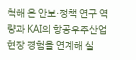척해 온 안보·정책 연구 역량과 KAI의 항공우주산업 현장 경험을 연계해 실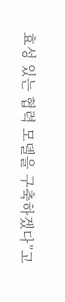효성 있는 협력 모델을 구축하겠다”고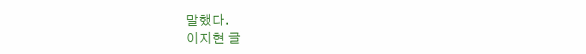말했다.
이지현 글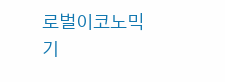로벌이코노믹 기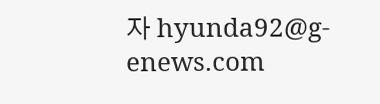자 hyunda92@g-enews.com